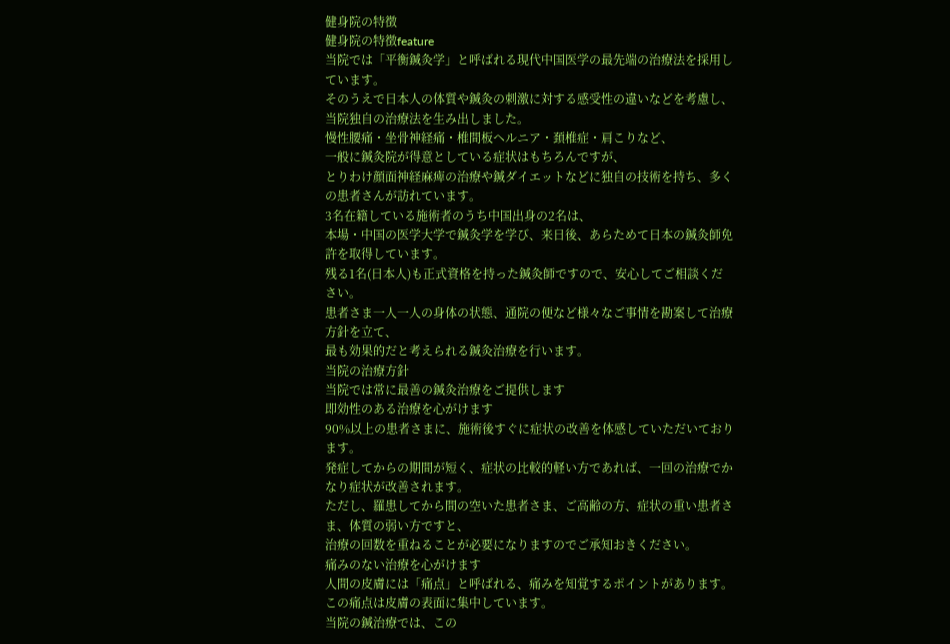健身院の特徴
健身院の特徴feature
当院では「平衡鍼灸学」と呼ばれる現代中国医学の最先端の治療法を採用しています。
そのうえで日本人の体質や鍼灸の刺激に対する感受性の違いなどを考慮し、当院独自の治療法を生み出しました。
慢性腰痛・坐骨神経痛・椎間板ヘルニア・頚椎症・肩こりなど、
一般に鍼灸院が得意としている症状はもちろんですが、
とりわけ顔面神経麻痺の治療や鍼ダイエットなどに独自の技術を持ち、多くの患者さんが訪れています。
3名在籍している施術者のうち中国出身の2名は、
本場・中国の医学大学で鍼灸学を学び、来日後、あらためて日本の鍼灸師免許を取得しています。
残る1名(日本人)も正式資格を持った鍼灸師ですので、安心してご相談ください。
患者さま一人一人の身体の状態、通院の便など様々なご事情を勘案して治療方針を立て、
最も効果的だと考えられる鍼灸治療を行います。
当院の治療方針
当院では常に最善の鍼灸治療をご提供します
即効性のある治療を心がけます
90%以上の患者さまに、施術後すぐに症状の改善を体感していただいております。
発症してからの期間が短く、症状の比較的軽い方であれば、一回の治療でかなり症状が改善されます。
ただし、羅患してから間の空いた患者さま、ご高齢の方、症状の重い患者さま、体質の弱い方ですと、
治療の回数を重ねることが必要になりますのでご承知おきください。
痛みのない治療を心がけます
人間の皮膚には「痛点」と呼ばれる、痛みを知覚するポイントがあります。
この痛点は皮膚の表面に集中しています。
当院の鍼治療では、この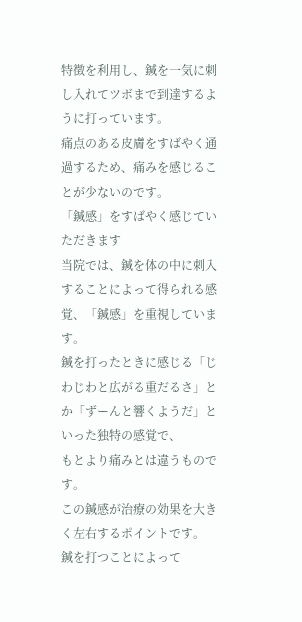特徴を利用し、鍼を一気に刺し入れてツボまで到達するように打っています。
痛点のある皮膚をすばやく通過するため、痛みを感じることが少ないのです。
「鍼感」をすばやく感じていただきます
当院では、鍼を体の中に刺入することによって得られる感覚、「鍼感」を重視しています。
鍼を打ったときに感じる「じわじわと広がる重だるさ」とか「ずーんと響くようだ」といった独特の感覚で、
もとより痛みとは違うものです。
この鍼感が治療の効果を大きく左右するポイントです。
鍼を打つことによって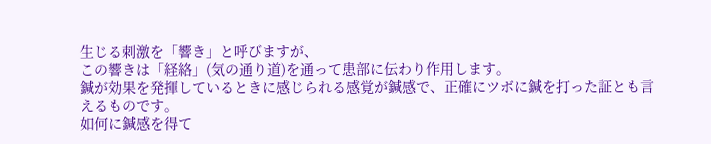生じる刺激を「響き」と呼びますが、
この響きは「経絡」(気の通り道)を通って患部に伝わり作用します。
鍼が効果を発揮しているときに感じられる感覚が鍼感で、正確にツボに鍼を打った証とも言えるものです。
如何に鍼感を得て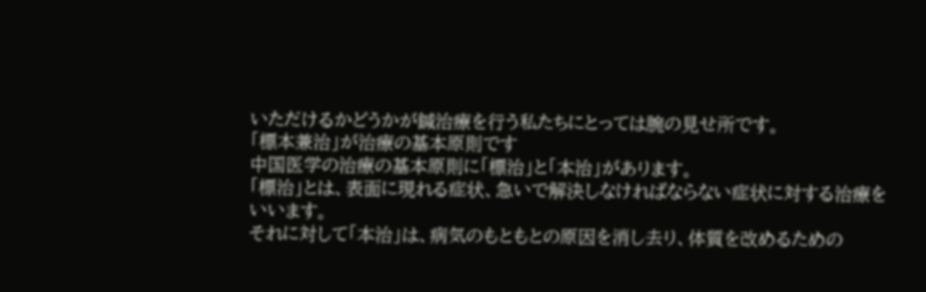いただけるかどうかが鍼治療を行う私たちにとっては腕の見せ所です。
「標本兼治」が治療の基本原則です
中国医学の治療の基本原則に「標治」と「本治」があります。
「標治」とは、表面に現れる症状、急いで解決しなければならない症状に対する治療をいいます。
それに対して「本治」は、病気のもともとの原因を消し去り、体質を改めるための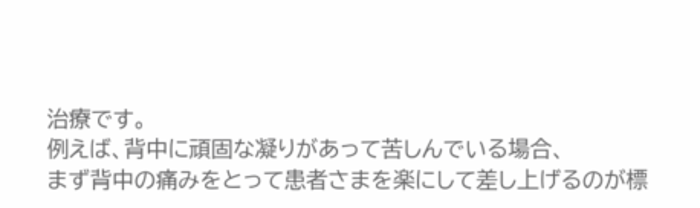治療です。
例えば、背中に頑固な凝りがあって苦しんでいる場合、
まず背中の痛みをとって患者さまを楽にして差し上げるのが標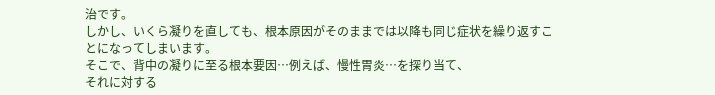治です。
しかし、いくら凝りを直しても、根本原因がそのままでは以降も同じ症状を繰り返すことになってしまいます。
そこで、背中の凝りに至る根本要因…例えば、慢性胃炎…を探り当て、
それに対する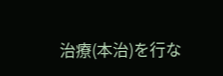治療(本治)を行な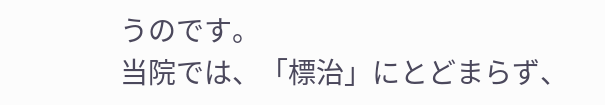うのです。
当院では、「標治」にとどまらず、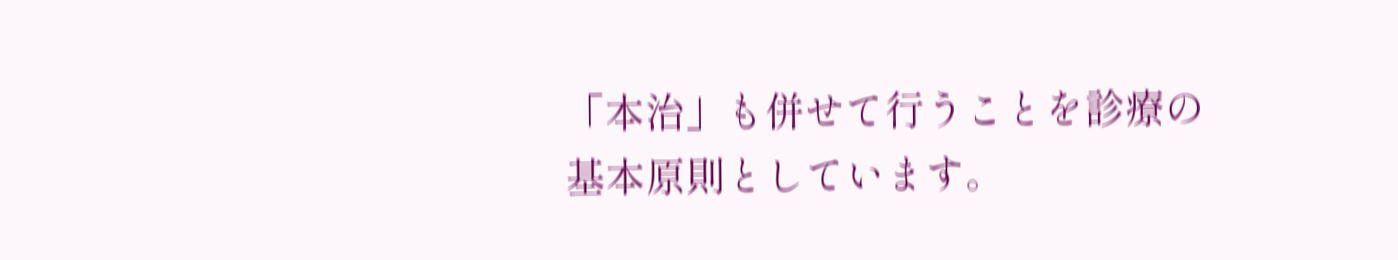「本治」も併せて行うことを診療の基本原則としています。